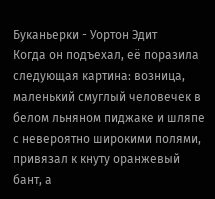Буканьерки - Уортон Эдит
Когда он подъехал, её поразила следующая картина: возница, маленький смуглый человечек в белом льняном пиджаке и шляпе с невероятно широкими полями, привязал к кнуту оранжевый бант, а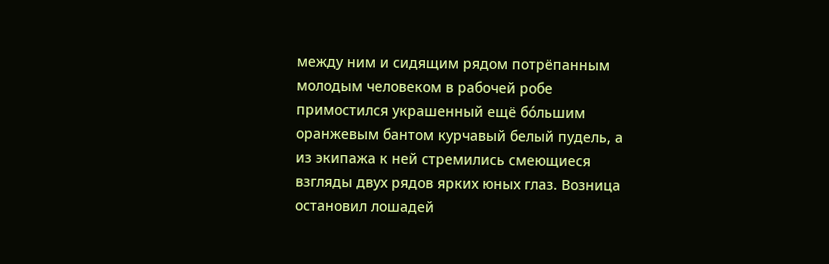между ним и сидящим рядом потрёпанным молодым человеком в рабочей робе примостился украшенный ещё бо́льшим оранжевым бантом курчавый белый пудель, а из экипажа к ней стремились смеющиеся взгляды двух рядов ярких юных глаз. Возница остановил лошадей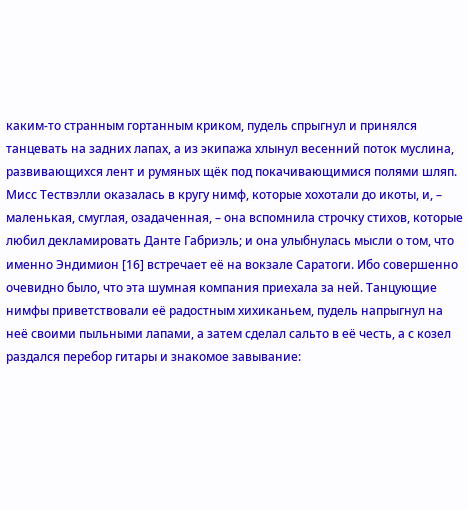каким-то странным гортанным криком, пудель спрыгнул и принялся танцевать на задних лапах, а из экипажа хлынул весенний поток муслина, развивающихся лент и румяных щёк под покачивающимися полями шляп. Мисс Тествэлли оказалась в кругу нимф, которые хохотали до икоты, и, – маленькая, смуглая, озадаченная, – она вспомнила строчку стихов, которые любил декламировать Данте Габриэль; и она улыбнулась мысли о том, что именно Эндимион [16] встречает её на вокзале Саратоги. Ибо совершенно очевидно было, что эта шумная компания приехала за ней. Танцующие нимфы приветствовали её радостным хихиканьем, пудель напрыгнул на неё своими пыльными лапами, а затем сделал сальто в её честь, а с козел раздался перебор гитары и знакомое завывание: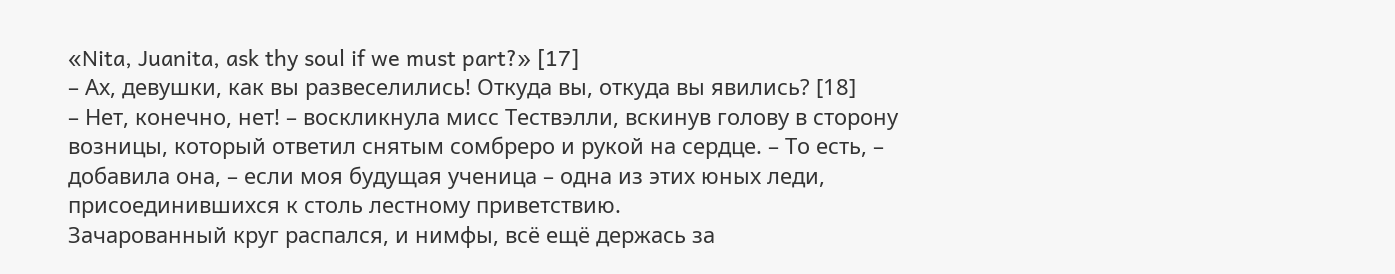«Nita, Juanita, ask thy soul if we must part?» [17]
– Ах, девушки, как вы развеселились! Откуда вы, откуда вы явились? [18]
– Нет, конечно, нет! – воскликнула мисс Тествэлли, вскинув голову в сторону возницы, который ответил снятым сомбреро и рукой на сердце. – То есть, – добавила она, – если моя будущая ученица – одна из этих юных леди, присоединившихся к столь лестному приветствию.
Зачарованный круг распался, и нимфы, всё ещё держась за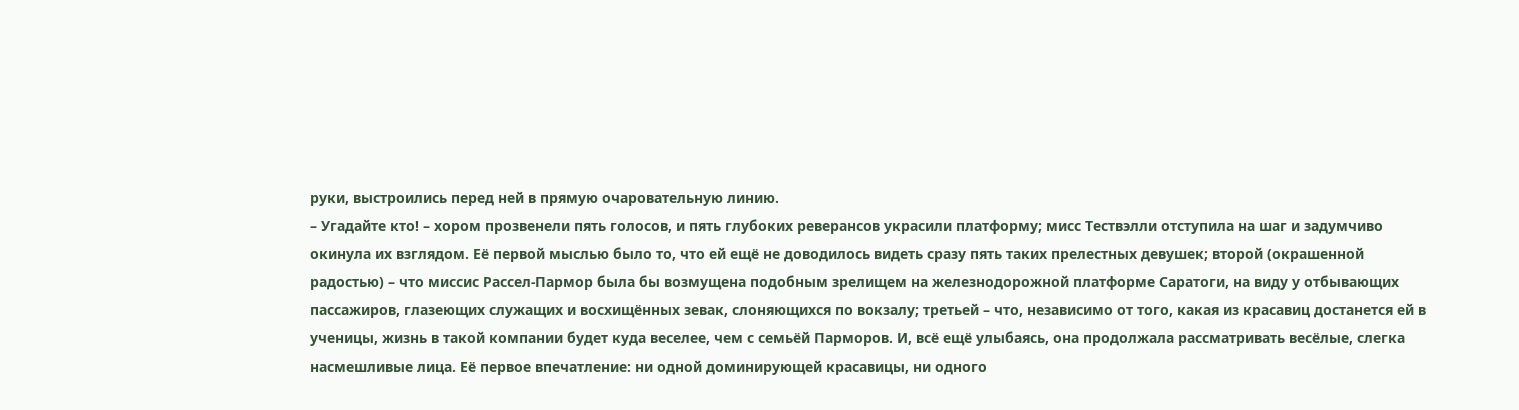руки, выстроились перед ней в прямую очаровательную линию.
– Угадайте кто! – хором прозвенели пять голосов, и пять глубоких реверансов украсили платформу; мисс Тествэлли отступила на шаг и задумчиво окинула их взглядом. Её первой мыслью было то, что ей ещё не доводилось видеть сразу пять таких прелестных девушек; второй (окрашенной радостью) – что миссис Рассел-Пармор была бы возмущена подобным зрелищем на железнодорожной платформе Саратоги, на виду у отбывающих пассажиров, глазеющих служащих и восхищённых зевак, слоняющихся по вокзалу; третьей – что, независимо от того, какая из красавиц достанется ей в ученицы, жизнь в такой компании будет куда веселее, чем с семьёй Парморов. И, всё ещё улыбаясь, она продолжала рассматривать весёлые, слегка насмешливые лица. Её первое впечатление: ни одной доминирующей красавицы, ни одного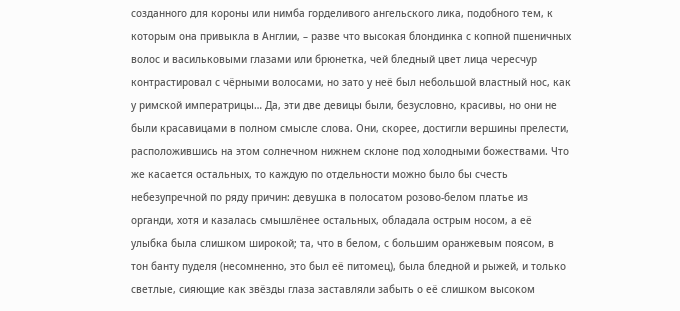созданного для короны или нимба горделивого ангельского лика, подобного тем, к которым она привыкла в Англии, – разве что высокая блондинка с копной пшеничных волос и васильковыми глазами или брюнетка, чей бледный цвет лица чересчур контрастировал с чёрными волосами, но зато у неё был небольшой властный нос, как у римской императрицы… Да, эти две девицы были, безусловно, красивы, но они не были красавицами в полном смысле слова. Они, скорее, достигли вершины прелести, расположившись на этом солнечном нижнем склоне под холодными божествами. Что же касается остальных, то каждую по отдельности можно было бы счесть небезупречной по ряду причин: девушка в полосатом розово-белом платье из органди, хотя и казалась смышлёнее остальных, обладала острым носом, а её улыбка была слишком широкой; та, что в белом, с большим оранжевым поясом, в тон банту пуделя (несомненно, это был её питомец), была бледной и рыжей, и только светлые, сияющие как звёзды глаза заставляли забыть о её слишком высоком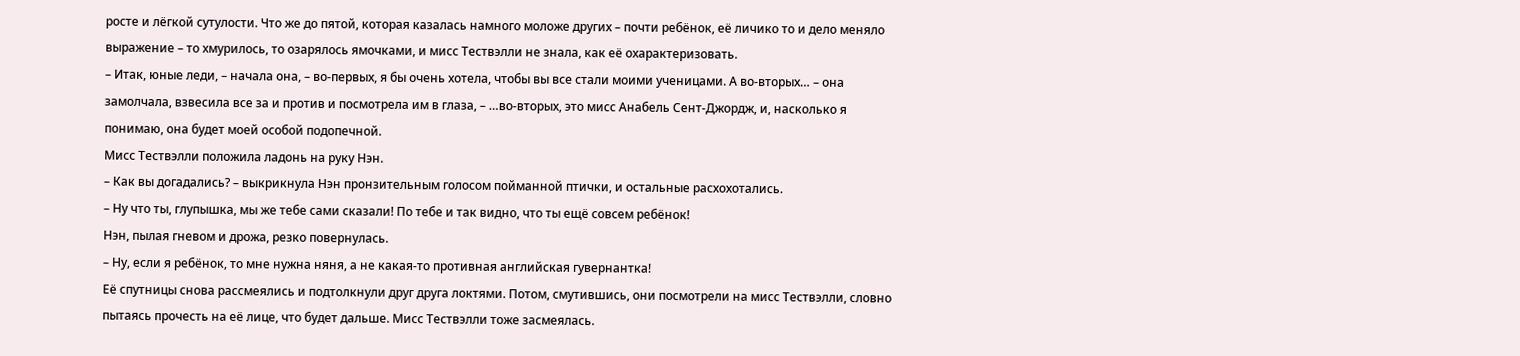росте и лёгкой сутулости. Что же до пятой, которая казалась намного моложе других – почти ребёнок, её личико то и дело меняло выражение – то хмурилось, то озарялось ямочками, и мисс Тествэлли не знала, как её охарактеризовать.
– Итак, юные леди, – начала она, – во-первых, я бы очень хотела, чтобы вы все стали моими ученицами. А во-вторых… – она замолчала, взвесила все за и против и посмотрела им в глаза, – …во-вторых, это мисс Анабель Сент-Джордж, и, насколько я понимаю, она будет моей особой подопечной.
Мисс Тествэлли положила ладонь на руку Нэн.
– Как вы догадались? – выкрикнула Нэн пронзительным голосом пойманной птички, и остальные расхохотались.
– Ну что ты, глупышка, мы же тебе сами сказали! По тебе и так видно, что ты ещё совсем ребёнок!
Нэн, пылая гневом и дрожа, резко повернулась.
– Ну, если я ребёнок, то мне нужна няня, а не какая-то противная английская гувернантка!
Её спутницы снова рассмеялись и подтолкнули друг друга локтями. Потом, смутившись, они посмотрели на мисс Тествэлли, словно пытаясь прочесть на её лице, что будет дальше. Мисс Тествэлли тоже засмеялась.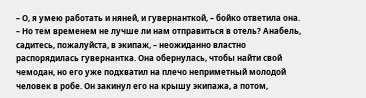– О, я умею работать и няней, и гувернанткой, – бойко ответила она. – Но тем временем не лучше ли нам отправиться в отель? Анабель, садитесь, пожалуйста, в экипаж, – неожиданно властно распорядилась гувернантка. Она обернулась, чтобы найти свой чемодан, но его уже подхватил на плечо неприметный молодой человек в робе. Он закинул его на крышу экипажа, а потом,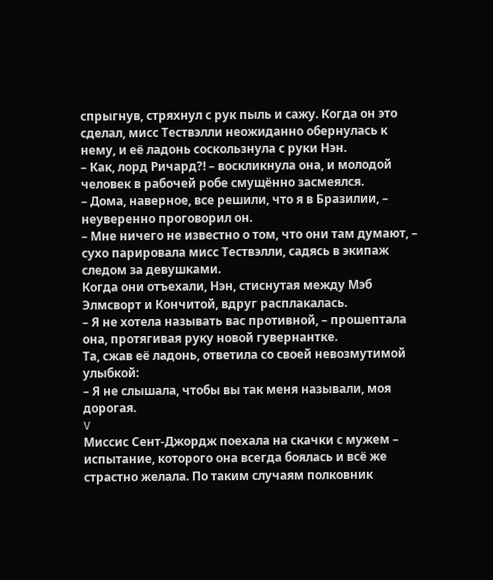спрыгнув, стряхнул с рук пыль и сажу. Когда он это сделал, мисс Тествэлли неожиданно обернулась к нему, и её ладонь соскользнула с руки Нэн.
– Как, лорд Ричард?! – воскликнула она, и молодой человек в рабочей робе смущённо засмеялся.
– Дома, наверное, все решили, что я в Бразилии, – неуверенно проговорил он.
– Мне ничего не известно о том, что они там думают, – сухо парировала мисс Тествэлли, садясь в экипаж следом за девушками.
Когда они отъехали, Нэн, стиснутая между Мэб Элмсворт и Кончитой, вдруг расплакалась.
– Я не хотела называть вас противной, – прошептала она, протягивая руку новой гувернантке.
Та, сжав её ладонь, ответила со своей невозмутимой улыбкой:
– Я не слышала, чтобы вы так меня называли, моя дорогая.
V
Миссис Сент-Джордж поехала на скачки с мужем – испытание, которого она всегда боялась и всё же страстно желала. По таким случаям полковник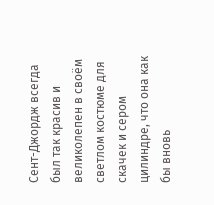Сент-Джордж всегда был так красив и великолепен в своём светлом костюме для скачек и сером цилиндре, что она как бы вновь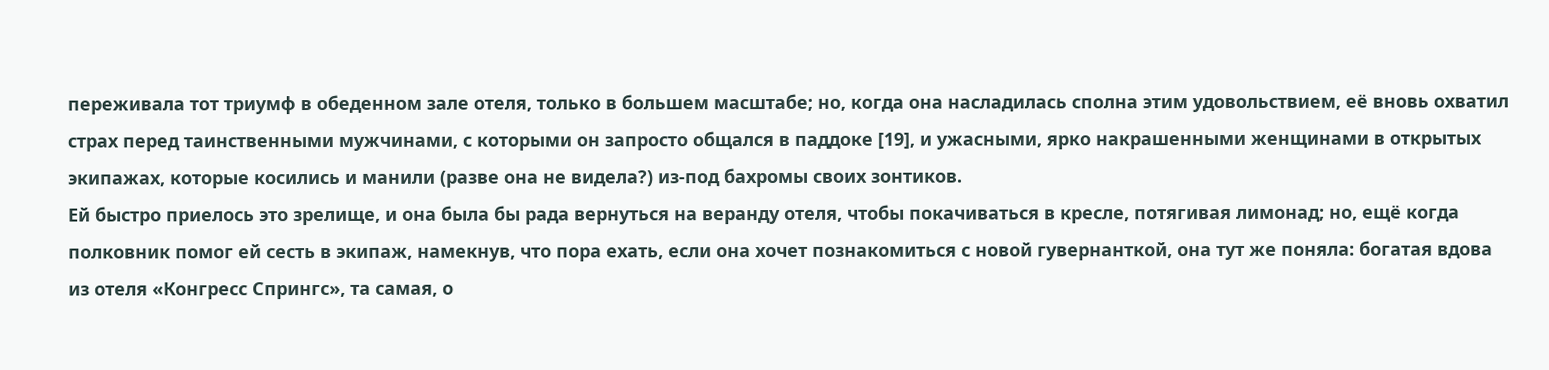переживала тот триумф в обеденном зале отеля, только в большем масштабе; но, когда она насладилась сполна этим удовольствием, её вновь охватил страх перед таинственными мужчинами, с которыми он запросто общался в паддоке [19], и ужасными, ярко накрашенными женщинами в открытых экипажах, которые косились и манили (разве она не видела?) из-под бахромы своих зонтиков.
Ей быстро приелось это зрелище, и она была бы рада вернуться на веранду отеля, чтобы покачиваться в кресле, потягивая лимонад; но, ещё когда полковник помог ей сесть в экипаж, намекнув, что пора ехать, если она хочет познакомиться с новой гувернанткой, она тут же поняла: богатая вдова из отеля «Конгресс Спрингс», та самая, о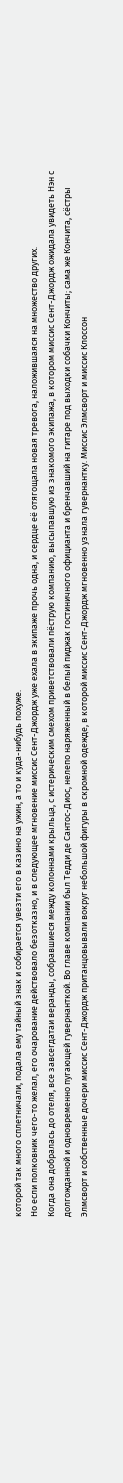которой так много сплетничали, подала ему тайный знак и собирается увезти его в казино на ужин, а то и куда-нибудь похуже.
Но если полковник чего-то желал, его очарование действовало безотказно, и в следующее мгновение миссис Сент-Джордж уже ехала в экипаже прочь одна, и сердце её отягощала новая тревога, наложившаяся на множество других.
Когда она добралась до отеля, все завсегдатаи веранды, собравшиеся между колоннами крыльца, с истерическим смехом приветствовали пёструю компанию, высыпавшую из знакомого экипажа, в котором миссис Сент-Джордж ожидала увидеть Нэн с долгожданной и одновременно пугающей гувернанткой. Во главе компании был Тедди де Сантос-Диос, нелепо наряженный в белый пиджак гостиничного официанта и бренчавший на гитаре под выходки собачки Кончиты; сама же Кончита, сёстры Элмсворт и собственные дочери миссис Сент-Джордж пританцовывали вокруг небольшой фигуры в скромной одежде, в которой миссис Сент-Джордж мгновенно узнала гувернантку. Миссис Элмсворт и миссис Клоссон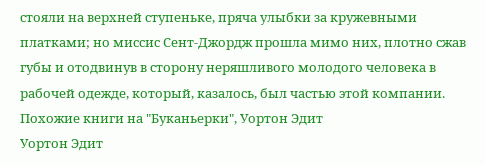стояли на верхней ступеньке, пряча улыбки за кружевными платками; но миссис Сент-Джордж прошла мимо них, плотно сжав губы и отодвинув в сторону неряшливого молодого человека в рабочей одежде, который, казалось, был частью этой компании.
Похожие книги на "Буканьерки", Уортон Эдит
Уортон Эдит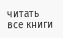читать все книги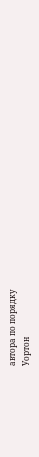автора по порядку
Уортон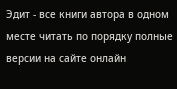Эдит - все книги автора в одном месте читать по порядку полные версии на сайте онлайн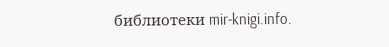библиотеки mir-knigi.info.